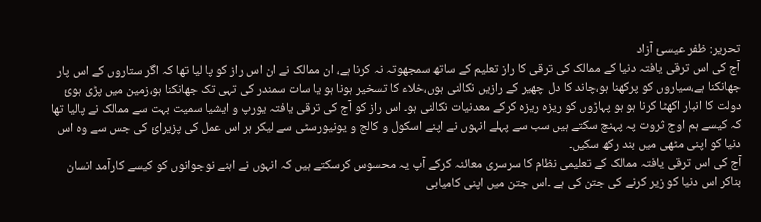تحریر: ظفر عیسئ آزاد
آج کی اس ترقی یافتہ دنیا کے ممالک کی ترقی کا راز تعلیم کے ساتھ سمجھوتہ نہ کرنا ہے، ان ممالک نے ان اس راز کو پا لیا تھا کہ اگر ستاروں کے اس پار جھانکنا ہے،سیاروں کو پرکھنا ہو،چاند کا دل چھیر کے رازیں نکالنی ہوں،خلاء کا تسخیر ہونا ہو یا سات سمندر کی تہی تک جھانکنا ہو،زمین میں پڑی ہوئ دولت کا انبار اکھٹا کرنا ہو ہو پہاڑوں کو ریزہ ریزہ کرکے معدنیات نکالنی ہو۔ اس راز کو آج کی ترقی یافتہ یورپ و ایشیا سمیت بہت سے ممالک نے پالیا تھا کہ کیسے ہم اوج ثروت پہ پہنچ سکتے ہیں سب سے پہلے انہوں نے اپنے اسکول و کالج و یونیورسٹی سے لیکر ہر اس عمل کی پزیرائ کی جس سے وہ اس دنیا کو اپنی مٹھی میں بند رکھ سکیں۔
آج کی اس ترقی یافتہ ممالک کے تعلیمی نظام کا سرسری معائنہ کرکے آپ یہ محسوس کرسکتے ہیں کہ انہوں نے اہنے نوجوانوں کو کیسے کارآمد انسان بناکر اس دنیا کو زیر کرنے کی جتن کی ہے ۔اس جتن میں اپنی کامیابی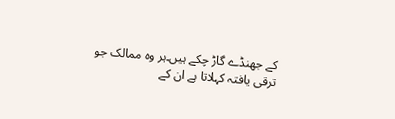کے جھنڈے گاڑ چکے ہیں۔ہر وہ ممالک جو ترقی یافتہ کہلاتا ہے ان کے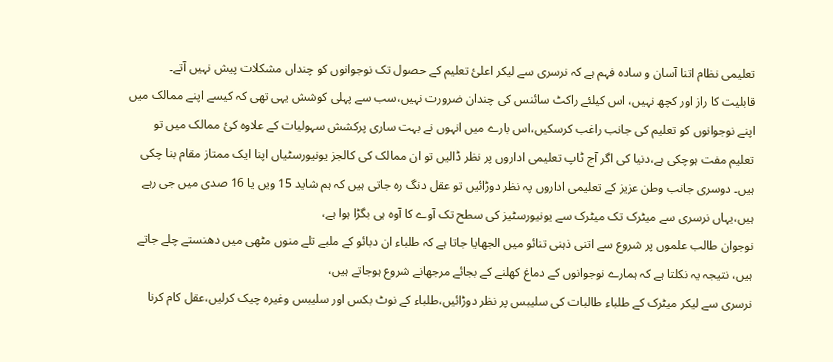تعلیمی نظام اتنا آسان و سادہ فہم ہے کہ نرسری سے لیکر اعلئ تعلیم کے حصول تک نوجوانوں کو چنداں مشکلات پیش نہیں آتے۔
قابلیت کا راز اور کچھ نہیں، اس کیلئے راکٹ سائنس کی چندان ضرورت نہیں،سب سے پہلی کوشش یہی تھی کہ کیسے اپنے ممالک میں اپنے نوجوانوں کو تعلیم کی جانب راغب کرسکیں،اس بارے میں انہوں نے بہت ساری پرکشش سہولیات کے علاوہ کئ ممالک میں تو تعلیم مفت ہوچکی ہے،دنیا کی اگر آج ٹاپ تعلیمی اداروں پر نظر ڈالیں تو ان ممالک کی کالجز یونیورسٹیاں اپنا ایک ممتاز مقام بنا چکی ہیں۔ دوسری جانب وطن عزیز کے تعلیمی اداروں پہ نظر دوڑائیں تو عقل دنگ رہ جاتی ہیں کہ ہم شاید 15 ویں یا 16 صدی میں جی رہے ہیں،یہاں نرسری سے میٹرک تک میٹرک سے یونیورسٹیز کی سطح تک آوے کا آوہ ہی بگڑا ہوا ہے،
نوجوان طالب علموں پر شروع سے اتنی ذہنی تنائو میں الجھایا جاتا ہے کہ طلباء ان دبائو کے ملبے تلے منوں مٹھی میں دھنستے چلے جاتے ہیں، نتیجہ یہ نکلتا ہے کہ ہمارے نوجوانوں کے دماغ کھلنے کے بجائے مرجھانے شروع ہوجاتے ہیں،
نرسری سے لیکر میٹرک کے طلباء طالبات کی سلیبس پر نظر دوڑائیں،طلباء کے نوٹ بکس اور سلیبس وغیرہ چیک کرلیں،عقل کام کرنا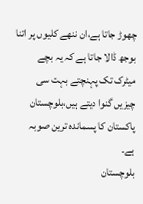چھوڑ جاتا ہے،ان ننھے کلیوں پر اتنا بوجھ ڈالا جاتا ہے کہ یہ بچے میٹرک تک پہنچتے بہت سی چیزیں گنوا دیتے ہیں،بلوچستان پاکستان کا پسماندہ ترین صوبہ ہے۔
بلوچستان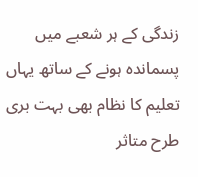زندگی کے ہر شعبے میں پسماندہ ہونے کے ساتھ یہاں تعلیم کا نظام بھی بہت بری طرح متاثر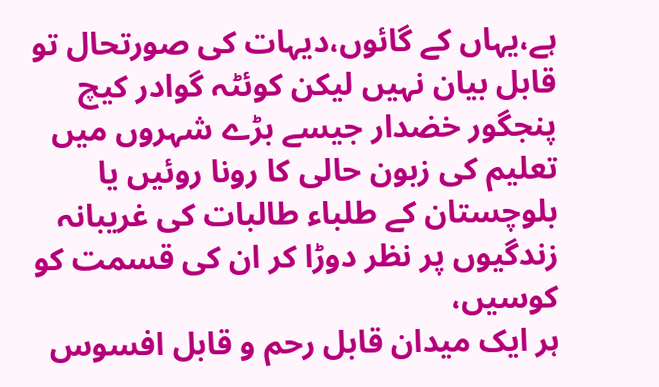ہے،یہاں کے گائوں،دیہات کی صورتحال تو قابل بیان نہیں لیکن کوئٹہ گوادر کیچ پنجگور خضدار جیسے بڑے شہروں میں تعلیم کی زبون حالی کا رونا روئیں یا بلوچستان کے طلباء طالبات کی غریبانہ زندگیوں پر نظر دوڑا کر ان کی قسمت کو کوسیں،
ہر ایک میدان قابل رحم و قابل افسوس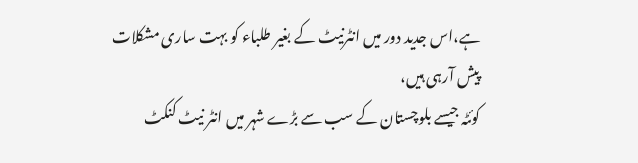ہے،اس جدید دور میں انٹرنیٹ کے بغیر طلباء کو بہت ساری مشکلات پیش آرہی ہیں،
کوئٹہ جیسے بلوچستان کے سب سے بڑے شہر میں انٹر نیٹ کنکٹ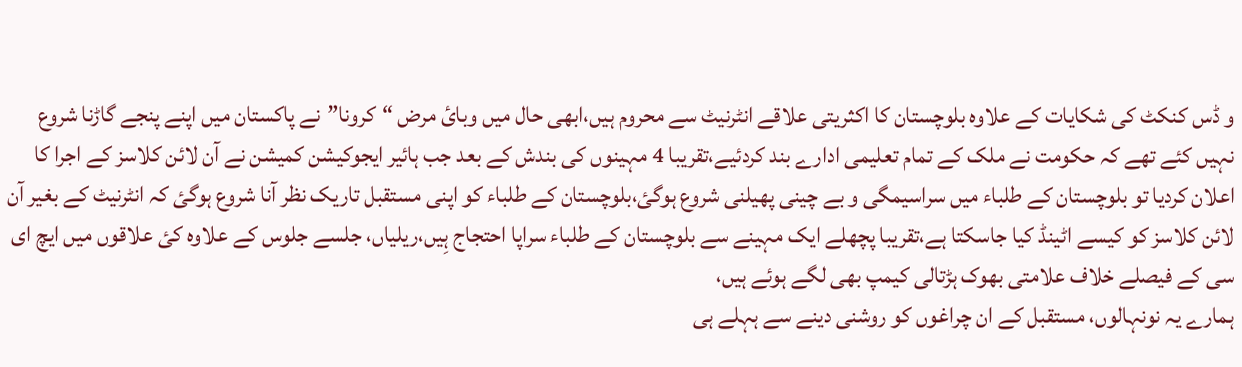و ڈس کنکٹ کی شکایات کے علاوہ بلوچستان کا اکثریتی علاقے انٹرنیٹ سے محروم ہیں،ابھی حال میں وبائ مرض “کرونا”نے پاکستان میں اپنے پنجے گاڑنا شروع نہیں کئے تھے کہ حکومت نے ملک کے تمام تعلیمی ادارے بند کردئیے،تقریبا 4 مہینوں کی بندش کے بعد جب ہائیر ایجوکیشن کمیشن نے آن لائن کلاسز کے اجرا کا اعلان کردیا تو بلوچستان کے طلباء میں سراسیمگی و بے چینی پھیلنی شروع ہوگئ،بلوچستان کے طلباء کو اپنی مستقبل تاریک نظر آنا شروع ہوگئ کہ انٹرنیٹ کے بغیر آن لائن کلاسز کو کیسے اٹینڈ کیا جاسکتا ہے،تقریبا پچھلے ایک مہینے سے بلوچستان کے طلباء سراپا احتجاج ہِیں،ریلیاں، جلسے جلوس کے علاوہ کئ علاقوں میں ایچ ای سی کے فیصلے خلاف علامتی بھوک ہڑتالی کیمپ بھی لگے ہوئے ہیں،
ہمارے یہ نونہالوں، مستقبل کے ان چراغوں کو روشنی دینے سے ہہلے ہی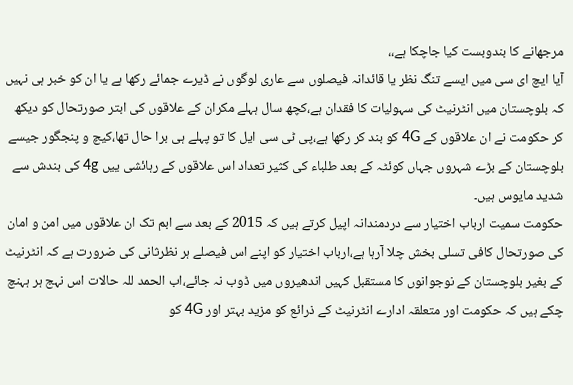مرجھانے کا بندوبست کیا جاچکا ہے،،
آیا ایچ ای سی میں ایسے تنگ نظر یا قائدانہ فیصلوں سے عاری لوگوں نے ڈیرے جمائے رکھا ہے یا ان کو خبر ہی نہیں کہ بلوچستان میں انٹرنیٹ کی سہولیات کا فقدان ہے،کچھ سال ہہلے مکران کے علاقوں کی ابتر صورتحال کو دیکھ کر حکومت نے ان علاقوں کے 4G کو بند کر رکھا ہے،پی ٹی سی ایل کا تو پہلے ہی برا حال تھا،کیچ و پنجگور جیسے بلوچستان کے بڑے شہروں جہاں کوئٹہ کے بعد طلباء کی کثیر تعداد اس علاقوں کے رہائشی ییں 4g کی بندش سے شدید مایوس ہیں۔
حکومت سمیت ارباب اختیار سے دردمندانہ اپیل کرتے ہیں کہ 2015 کے بعد سے ابم تک ان علاقوں میں امن و امان کی صورتحال کافی تسلی بخش چلا آرہا ہے،ارباب اختیار کو اپنے اس فیصلے ہر نظرثانی کی ضرورت ہے کہ انٹرنیٹ کے بغیر بلوچستان کے نوجوانوں کا مستقبل کہیں اندھیروں میں ڈوب نہ جائے،اب الحمد للہ حالات اس نہج ہر ہہنچ چکے ہیں کہ حکومت اور متعلقہ ادارے انٹرنیٹ کے ذرائع کو مزید بہتر اور 4G کو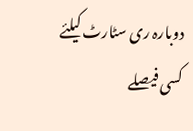دوبارہ ری سٹارٹ کیلئے کسی فیصلے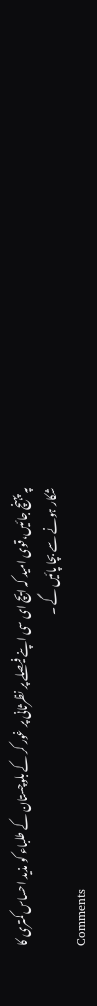پہ پہنچ جائیں،قوی امید کہ ایچ ای سی اپنے فیصلے پر نظرثانی پر غور کر کے بلوچستان کے طلباء کو مذید احساس کمتری کا شکار ہونے سے بچا پائیں گے ۔
Comments